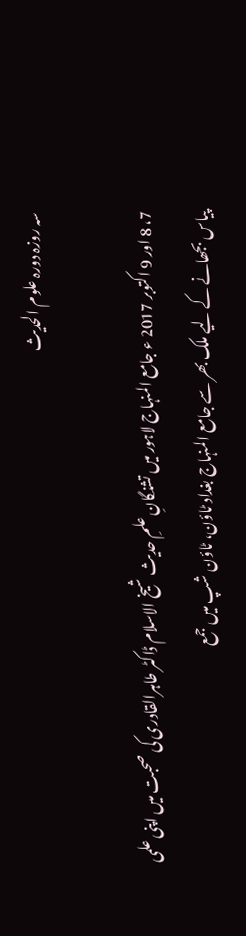سہ روزہ دورہ علوم الحدیث

7، 8 اور 9 اکتوبر 2017 ء جامع المنہاج لاہور میں تشنگانِ علمِ حدیث شیخ الاسلام ڈاکٹر طاہرالقادری کی صحبت میں اپنی علمی پیاس بجھانے کے لیے ملک بھر سے جامع المنہاج بغداد ٹاؤن، ٹاؤن شپ میں جمع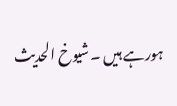ہورہے ہیں ۔شیوخ الحدیث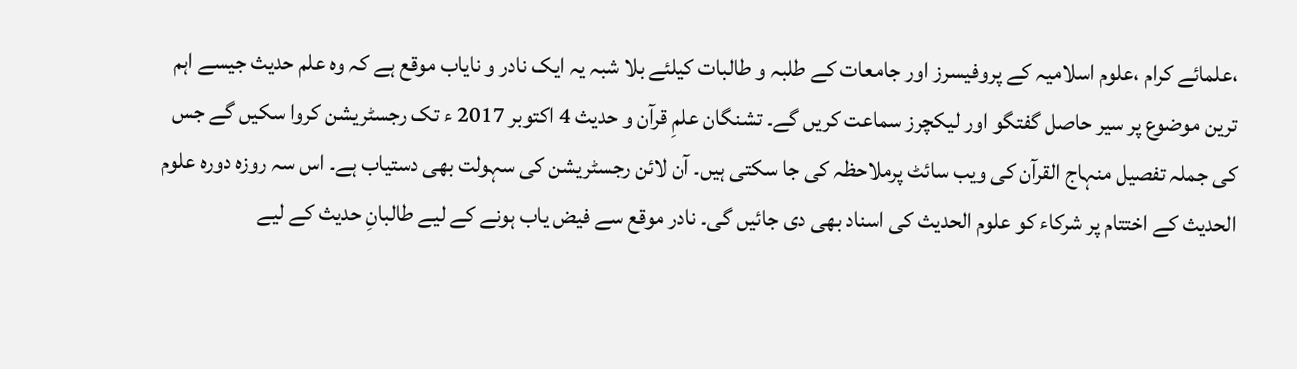،علمائے کرام ،علوم اسلامیہ کے پروفیسرز اور جامعات کے طلبہ و طالبات کیلئے بلا شبہ یہ ایک نادر و نایاب موقع ہے کہ وہ علم حدیث جیسے اہم ترین موضوع پر سیر حاصل گفتگو اور لیکچرز سماعت کریں گے۔ تشنگان علمِ قرآن و حدیث 4 اکتوبر 2017 ء تک رجسٹریشن کروا سکیں گے جس کی جملہ تفصیل منہاج القرآن کی ویب سائٹ پرملاحظہ کی جا سکتی ہیں۔ آن لائن رجسٹریشن کی سہولت بھی دستیاب ہے۔ اس سہ روزہ دورہ علوم الحدیث کے اختتام پر شرکاء کو علوم الحدیث کی اسناد بھی دی جائیں گی۔ نادر موقع سے فیض یاب ہونے کے لیے طالبانِ حدیث کے لیے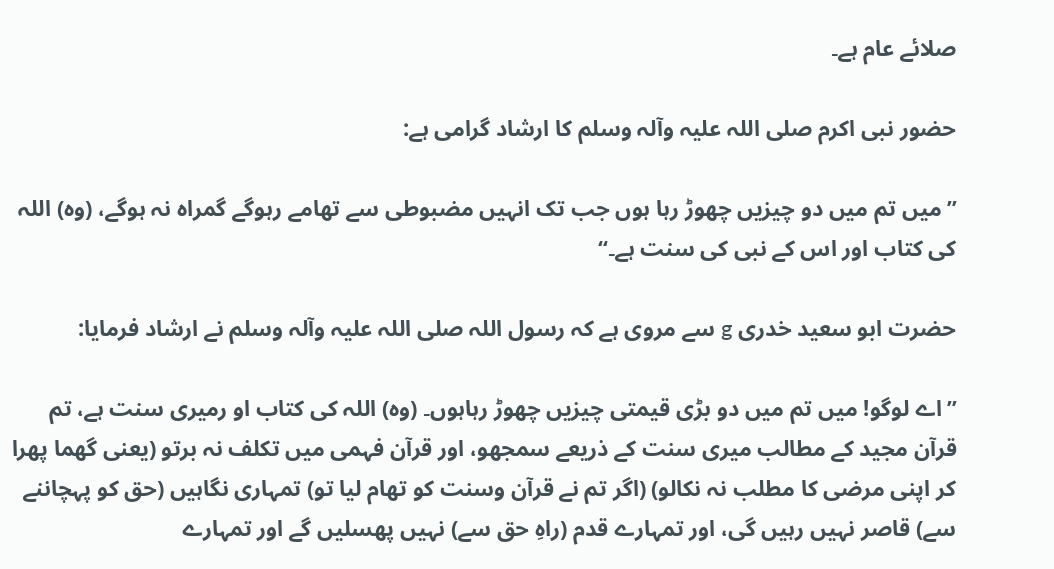صلائے عام ہے۔

حضور نبی اکرم صلی اللہ علیہ وآلہ وسلم کا ارشاد گرامی ہے:

’’میں تم میں دو چیزیں چھوڑ رہا ہوں جب تک انہیں مضبوطی سے تھامے رہوگے گمراہ نہ ہوگے، (وہ) اللہ کی کتاب اور اس کے نبی کی سنت ہے۔‘‘

حضرت ابو سعید خدری g سے مروی ہے کہ رسول اللہ صلی اللہ علیہ وآلہ وسلم نے ارشاد فرمایا:

’’اے لوگو! میں تم میں دو بڑی قیمتی چیزیں چھوڑ رہاہوں۔ (وہ) اللہ کی کتاب او رمیری سنت ہے، تم قرآن مجید کے مطالب میری سنت کے ذریعے سمجھو، اور قرآن فہمی میں تکلف نہ برتو (یعنی گھما پھرا کر اپنی مرضی کا مطلب نہ نکالو) (اگر تم نے قرآن وسنت کو تھام لیا تو) تمہاری نگاہیں (حق کو پہچاننے سے) قاصر نہیں رہیں گی، اور تمہارے قدم (راہِ حق سے) نہیں پھسلیں گے اور تمہارے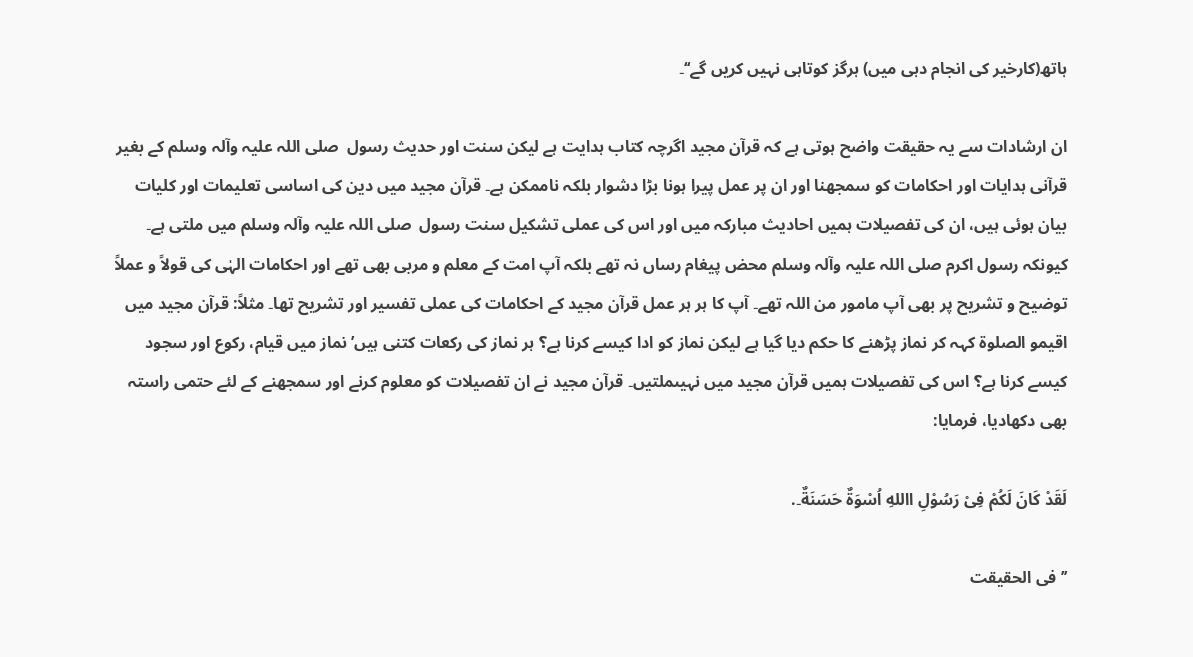ہاتھ(کارخیر کی انجام دہی میں) ہرگز کوتاہی نہیں کریں گے‘‘۔

ان ارشادات سے یہ حقیقت واضح ہوتی ہے کہ قرآن مجید اگرچہ کتاب ہدایت ہے لیکن سنت اور حدیث رسول  صلی اللہ علیہ وآلہ وسلم کے بغیر قرآنی ہدایات اور احکامات کو سمجھنا اور ان پر عمل پیرا ہونا بڑا دشوار بلکہ ناممکن ہے۔ قرآن مجید میں دین کی اساسی تعلیمات اور کلیات بیان ہوئی ہیں، ان کی تفصیلات ہمیں احادیث مبارکہ میں اور اس کی عملی تشکیل سنت رسول  صلی اللہ علیہ وآلہ وسلم میں ملتی ہے۔ کیونکہ رسول اکرم صلی اللہ علیہ وآلہ وسلم محض پیغام رساں نہ تھے بلکہ آپ امت کے معلم و مربی بھی تھے اور احکامات الہٰی کی قولاً و عملاً توضیح و تشریح پر بھی آپ مامور من اللہ تھے۔ آپ کا ہر ہر عمل قرآن مجید کے احکامات کی عملی تفسیر اور تشریح تھا۔ مثلاً: قرآن مجید میں اقیمو الصلوۃ کہہ کر نماز پڑھنے کا حکم دیا گیا ہے لیکن نماز کو ادا کیسے کرنا ہے؟ ہر نماز کی رکعات کتنی ہیں’ نماز میں قیام، رکوع اور سجود کیسے کرنا ہے؟ اس کی تفصیلات ہمیں قرآن مجید میں نہیںملتیں۔ قرآن مجید نے ان تفصیلات کو معلوم کرنے اور سمجھنے کے لئے حتمی راستہ بھی دکھادیا، فرمایا:

لَقَدْ کَانَ لَکُمْ فِیْ رَسُوْلِ االلهِ اُسْوَةٌ حَسَنَةٌ۔.

’’فی الحقیقت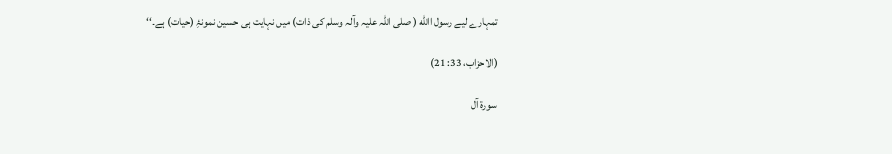تمہارے لیے رسول االله ( صلی اللہ علیہ وآلہ وسلم کی ذات) میں نہایت ہی حسین نمونۂِ (حیات) ہے۔‘‘

(الاحزاب، 33: 21)

سورۃ آل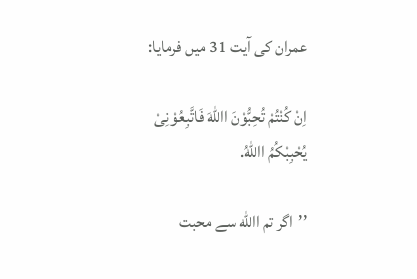عمران کی آیت 31 میں فرمایا:

اِنْ کُنْتُمْ تُحِبُّوْنَ االلهَ فَاتَّبِعُوْنِیْ یُحْبِبْکُمُ االلهُ.

’’اگر تم االله سے محبت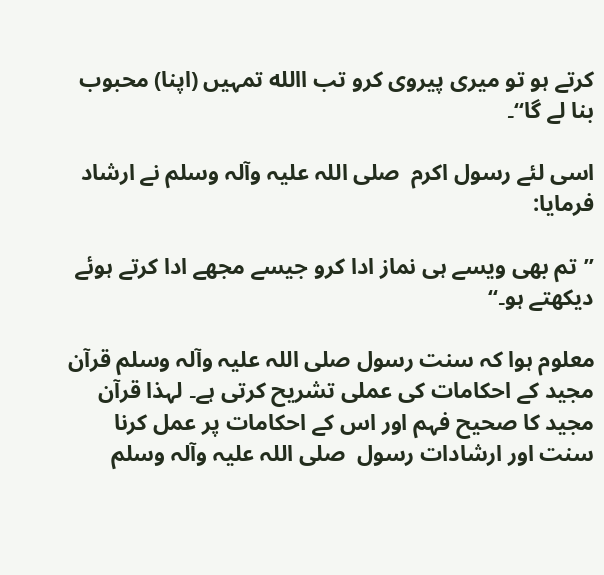کرتے ہو تو میری پیروی کرو تب االله تمہیں (اپنا) محبوب بنا لے گا‘‘۔

اسی لئے رسول اکرم  صلی اللہ علیہ وآلہ وسلم نے ارشاد فرمایا:

’’تم بھی ویسے ہی نماز ادا کرو جیسے مجھے ادا کرتے ہوئے دیکھتے ہو۔‘‘

معلوم ہوا کہ سنت رسول صلی اللہ علیہ وآلہ وسلم قرآن مجید کے احکامات کی عملی تشریح کرتی ہے۔ لہذا قرآن مجید کا صحیح فہم اور اس کے احکامات پر عمل کرنا سنت اور ارشادات رسول  صلی اللہ علیہ وآلہ وسلم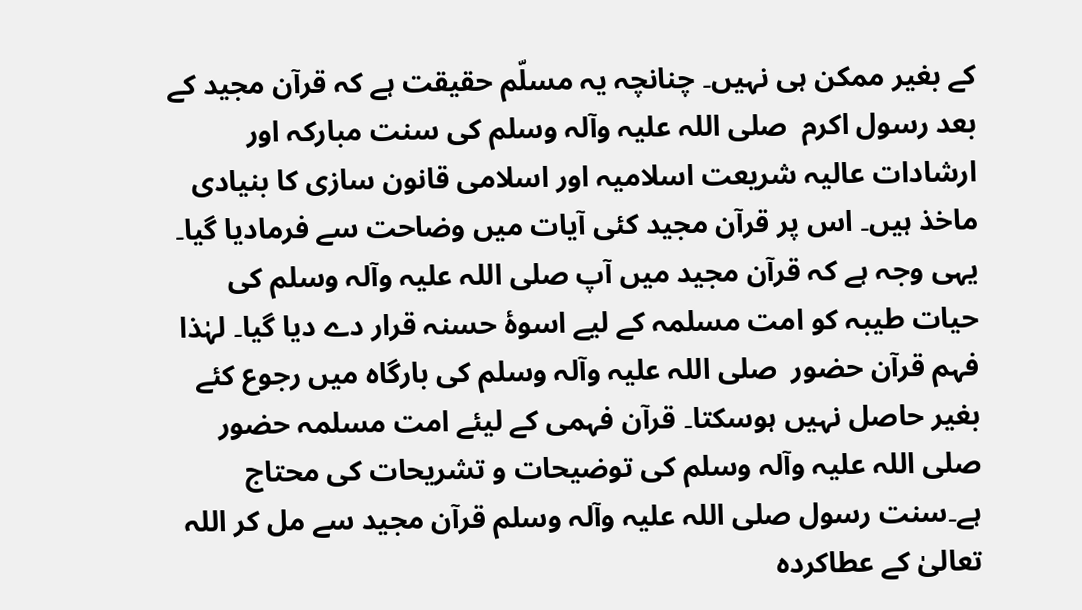کے بغیر ممکن ہی نہیں۔ چنانچہ یہ مسلّم حقیقت ہے کہ قرآن مجید کے بعد رسول اکرم  صلی اللہ علیہ وآلہ وسلم کی سنت مبارکہ اور ارشادات عالیہ شریعت اسلامیہ اور اسلامی قانون سازی کا بنیادی ماخذ ہیں۔ اس پر قرآن مجید کئی آیات میں وضاحت سے فرمادیا گیا۔ یہی وجہ ہے کہ قرآن مجید میں آپ صلی اللہ علیہ وآلہ وسلم کی حیات طیبہ کو امت مسلمہ کے لیے اسوۂ حسنہ قرار دے دیا گیا۔ لہٰذا فہم قرآن حضور  صلی اللہ علیہ وآلہ وسلم کی بارگاہ میں رجوع کئے بغیر حاصل نہیں ہوسکتا۔ قرآن فہمی کے لیئے امت مسلمہ حضور صلی اللہ علیہ وآلہ وسلم کی توضیحات و تشریحات کی محتاج ہے۔سنت رسول صلی اللہ علیہ وآلہ وسلم قرآن مجید سے مل کر اللہ تعالیٰ کے عطاکردہ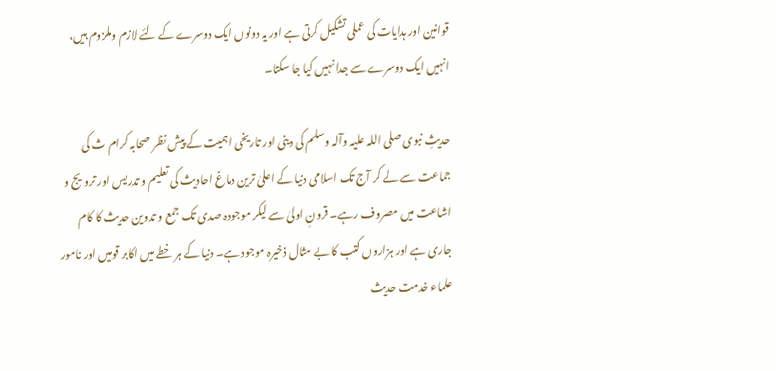قوانین اور ہدایات کی عملی تشکیل کرتی ہے اور یہ دونوں ایک دوسرے کے لئے لازم وملزوم ہیں، انہیں ایک دوسرے سے جدا نہیں کیا جا سکتا۔

حدیثِ نبوی صلی اللہ علیہ وآلہ وسلم کی دینی اور تاریخی اہمیت کے پیش نظر صحابہ کرام ث کی جماعت سے لے کر آج تک اسلامی دنیا کے اعلیٰ ترین دماغ احادیث کی تعلیم و تدریس اور ترویج و اشاعت میں مصروف رہے۔ قرونِ اولیٰ سے لیکر موجودہ صدی تک جمع و تدوین حدیث کا کام جاری ہے اور ہزاروں کتب کا بے مثال ذخیرہ موجود ہے۔ دنیا کے ہر خطے میں اکابر قومیں اور نامور علماء خدمت حدیث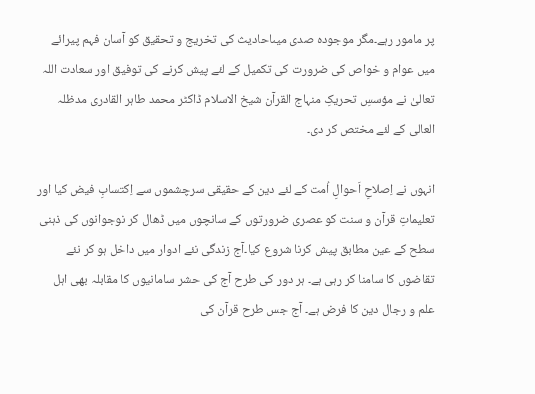پر مامور رہے۔مگر موجودہ صدی میںاحادیث کی تخریج و تحقیق کو آسان فہم پیرائے میں عوام و خواص کی ضرورت کی تکمیل کے لئے پیش کرنے کی توفیق اور سعادت اللہ تعالیٰ نے مؤسسِ تحریکِ منہاج القرآن شیخ الاسلام ڈاکٹر محمد طاہر القادری مدظلہ العالی کے لئے مختص کر دی۔

انہوں نے اِصلاحِ اَحوالِ اُمت کے لئے دین کے حقیقی سرچشموں سے اِکتسابِ فیض کیا اور تعلیماتِ قرآن و سنت کو عصری ضرورتوں کے سانچوں میں ڈھال کر نوجوانوں کی ذہنی سطح کے عین مطابق پیش کرنا شروع کیا۔آج زندگی نئے ادوار میں داخل ہو کر نئے تقاضوں کا سامنا کر رہی ہے۔ ہر دور کی طرح آج کی حشر سامانیوں کا مقابلہ بھی اہل علم و رجال دین کا فرض ہے۔ آج جس طرح قرآن کی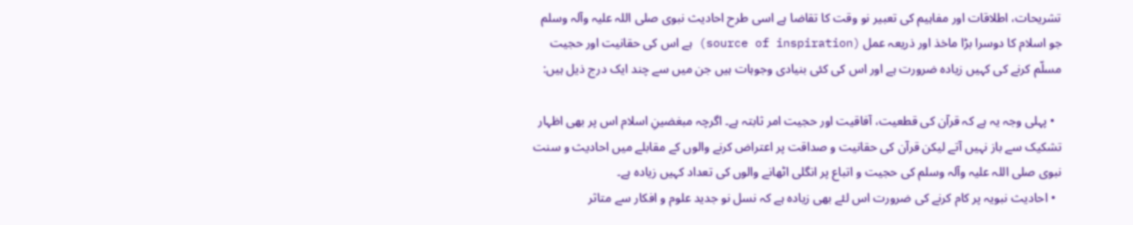تشریحات، اطلاقات اور مفاہیم کی تعبیر نو وقت کا تقاضا ہے اسی طرح احادیث نبوی صلی اللہ علیہ وآلہ وسلم جو اسلام کا دوسرا بڑا ماخذ اور ذریعہ عمل (source of inspiration) ہے اس کی حقانیت اور حجیت مسلّم کرنے کی کہیں زیادہ ضرورت ہے اور اس کی کئی بنیادی وجوہات ہیں جن میں سے چند ایک درج ذیل ہیں:

  • پہلی وجہ یہ ہے کہ قرآن کی قطعیت، آفاقیت اور حجیت امر ثابتہ ہے۔ اگرچہ مبغضینِ اسلام اس پر بھی اظہار تشکیک سے باز نہیں آتے لیکن قرآن کی حقانیت و صداقت پر اعتراض کرنے والوں کے مقابلے میں احادیث و سنت نبوی صلی اللہ علیہ وآلہ وسلم کی حجیت و اتباع پر انگلی اٹھانے والوں کی تعداد کہیں زیادہ ہے۔
  • احادیث نبویہ پر کام کرنے کی ضرورت اس لئے بھی زیادہ ہے کہ نسل نو جدید علوم و افکار سے متاثر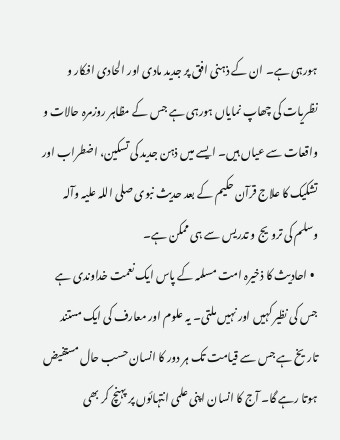ہورہی ہے۔ ان کے ذہنی افق پر جدید مادی اور الحادی افکار و نظریات کی چھاپ نمایاں ہورہی ہے جس کے مظاہر روزمرہ حالات و واقعات سے عیاں ہیں۔ ایسے میں ذہن جدید کی تسکین، اضطراب اور تشکیک کا علاج قرآن حکیم کے بعد حدیث نبوی صلی اللہ علیہ وآلہ وسلم کی ترویج و تدریس سے ہی ممکن ہے۔
  • احادیث کا ذخیرہ امت مسلمہ کے پاس ایک نعمت خداوندی ہے جس کی نظیر کہیں اور نہیں ملتی۔ یہ علوم اور معارف کی ایک مستند تاریخ ہے جس سے قیامت تک ہر دور کا انسان حسب حال مستفیض ہوتا رہے گا۔ آج کا انسان اپنی علمی انتہائوں پر پہنچ کر بھی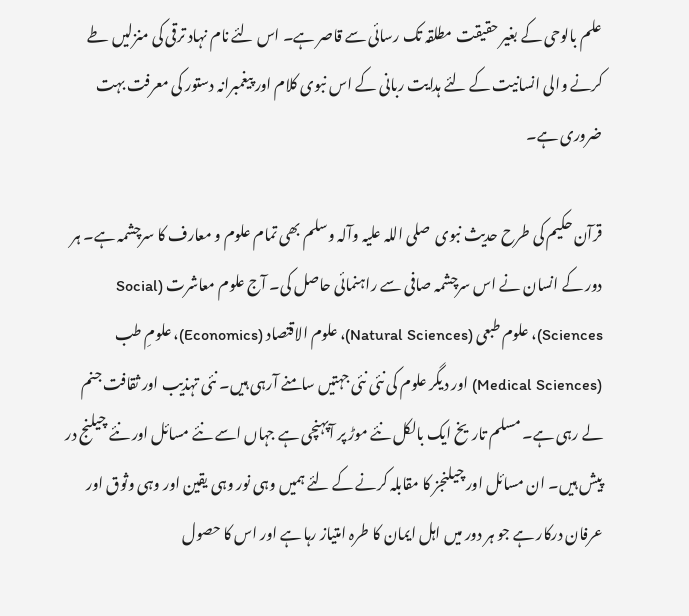علم بالوحی کے بغیر حقیقت مطلقہ تک رسائی سے قاصر ہے۔ اس لئے نام نہاد ترقی کی منزلیں طے کرنے والی انسانیت کے لئے ہدایت ربانی کے اس نبوی کلام اور پیغمبرانہ دستور کی معرفت بہت ضروری ہے۔

قرآن حکیم کی طرح حدیث نبوی  صلی اللہ علیہ وآلہ وسلم بھی تمام علوم و معارف کا سرچشمہ ہے۔ ہر دور کے انسان نے اس سرچشمہ صافی سے راہنمائی حاصل کی۔ آج علوم معاشرت (Social Sciences)، علوم طبعی (Natural Sciences)، علوم الاقتصاد (Economics)، علومِ طب (Medical Sciences) اور دیگر علوم کی نئی نئی جہتیں سامنے آرہی ہیں۔ نئی تہذیب اور ثقافت جنم لے رہی ہے۔ مسلم تاریخ ایک بالکل نئے موڑ پر آپہنچی ہے جہاں اسے نئے مسائل اور نئے چیلنج در پیش ہیں۔ ان مسائل اور چیلنجز کا مقابلہ کرنے کے لئے ہمیں وہی نور وہی یقین اور وہی وثوق اور عرفان درکار ہے جو ہر دور میں اہل ایمان کا طرہ امتیاز رہا ہے اور اس کا حصول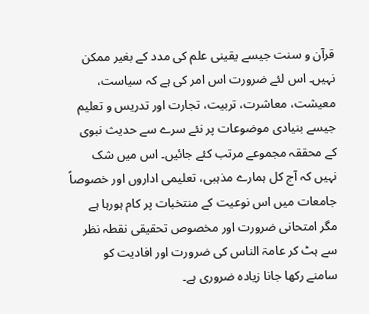قرآن و سنت جیسے یقینی علم کی مدد کے بغیر ممکن نہیں۔ اس لئے ضرورت اس امر کی ہے کہ سیاست، معیشت، معاشرت، تربیت، تجارت اور تدریس و تعلیم جیسے بنیادی موضوعات پر نئے سرے سے حدیث نبوی کے محققہ مجموعے مرتب کئے جائیں۔ اس میں شک نہیں کہ آج کل ہمارے مذہبی، تعلیمی اداروں اور خصوصاً جامعات میں اس نوعیت کے منتخبات پر کام ہورہا ہے مگر امتحانی ضرورت اور مخصوص تحقیقی نقطہ نظر سے ہٹ کر عامۃ الناس کی ضرورت اور افادیت کو سامنے رکھا جانا زیادہ ضروری ہے۔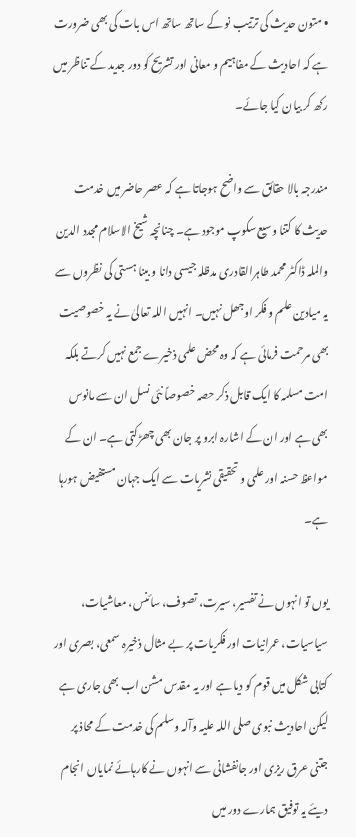• متون حدیث کی ترتیب نو کے ساتھ ساتھ اس بات کی بھی ضرورت ہے کہ احادیث کے مفاہیم و معانی اور تشریح کو دور جدید کے تناظر میں رکھ کر بیان کیا جائے۔

مندرجہ بالا حقائق سے واضح ہوجاتا ہے کہ عصر حاضر میں خدمت حدیث کا کتنا وسیع سکوپ موجود ہے۔ چنانچہ شیخ الاسلام مجدد الدین والملہ ڈاکٹر محمد طاہرالقادری مدظلہ جیسی دانا و بینا ہستی کی نظروں سے یہ میادین علم و فکر اوجھل نہیں۔ انہیں اللہ تعالیٰ نے یہ خصوصیت بھی مرحمت فرمائی ہے کہ وہ محض علمی ذخیرے جمع نہیں کرتے بلکہ امت مسلمہ کا ایک قابل ذکر حصہ خصوصاً نئی نسل ان سے مانوس بھی ہے اور ان کے اشارہ ابرو پر جان بھی چھڑکتی ہے۔ ان کے مواعظ حسنہ اور علمی و تحقیقی نشریات سے ایک جہان مستفیض ہورہا ہے۔

یوں تو انہوں نے تفسیر، سیرت، تصوف، سائنس، معاشیات، سیاسیات، عمرانیات اور فکریات پر بے مثال ذخیرہ سمعی، بصری اور کتابی شکل میں قوم کو دیا ہے اور یہ مقدس مشن اب بھی جاری ہے لیکن احادیث نبوی صلی اللہ علیہ وآلہ وسلم کی خدمت کے محاذ پر جتنی عرق ریزی اور جانفشانی سے انہوں نے کارہائے نمایاں انجام دیئے یہ توفیق ہمارے دور میں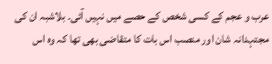عرب و عجم کے کسی شخص کے حصے میں نہیں آئی۔ بلاشبہ ان کی مجتہدانہ شان اور منصب اس بات کا متقاضی بھی تھا کہ وہ اس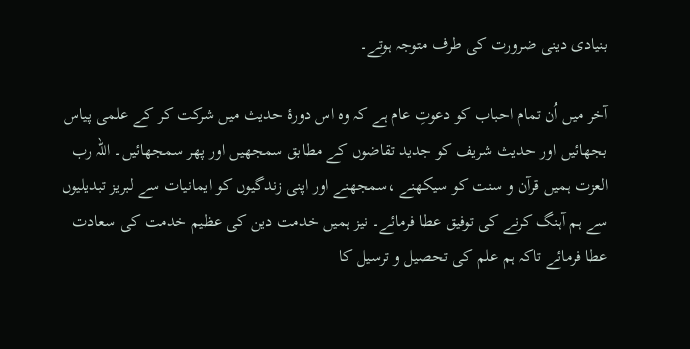بنیادی دینی ضرورت کی طرف متوجہ ہوتے۔

آخر میں اُن تمام احباب کو دعوتِ عام ہے کہ وہ اس دورۂ حدیث میں شرکت کر کے علمی پیاس بجھائیں اور حدیث شریف کو جدید تقاضوں کے مطابق سمجھیں اور پھر سمجھائیں۔ اللہ رب العزت ہمیں قرآن و سنت کو سیکھنے ،سمجھنے اور اپنی زندگیوں کو ایمانیات سے لبریز تبدیلیوں سے ہم آہنگ کرنے کی توفیق عطا فرمائے۔ نیز ہمیں خدمت دین کی عظیم خدمت کی سعادت عطا فرمائے تاکہ ہم علم کی تحصیل و ترسیل کا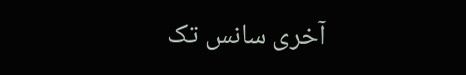آخری سانس تک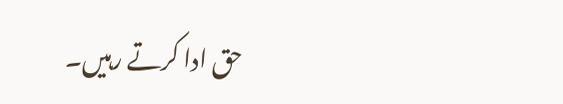حق ادا کرتے رہیں۔